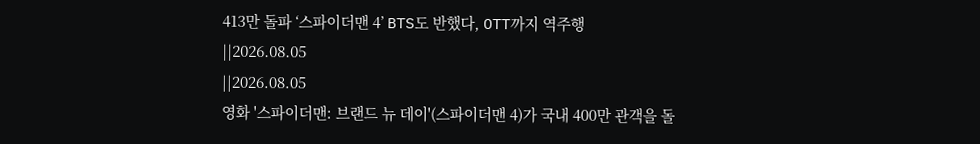413만 돌파 ‘스파이더맨 4’ BTS도 반했다, OTT까지 역주행
||2026.08.05
||2026.08.05
영화 '스파이더맨: 브랜드 뉴 데이'(스파이더맨 4)가 국내 400만 관객을 돌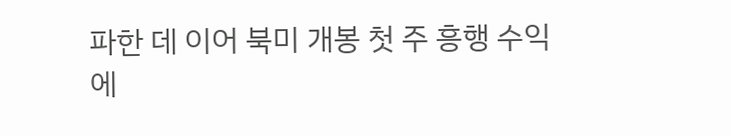파한 데 이어 북미 개봉 첫 주 흥행 수익에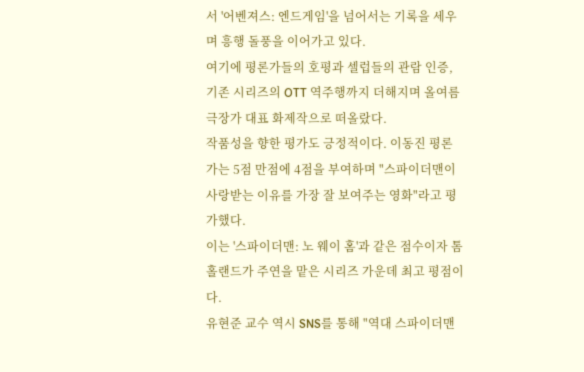서 '어벤져스: 엔드게임'을 넘어서는 기록을 세우며 흥행 돌풍을 이어가고 있다.
여기에 평론가들의 호평과 셀럽들의 관람 인증, 기존 시리즈의 OTT 역주행까지 더해지며 올여름 극장가 대표 화제작으로 떠올랐다.
작품성을 향한 평가도 긍정적이다. 이동진 평론가는 5점 만점에 4점을 부여하며 "스파이더맨이 사랑받는 이유를 가장 잘 보여주는 영화"라고 평가했다.
이는 '스파이더맨: 노 웨이 홈'과 같은 점수이자 톰 홀랜드가 주연을 맡은 시리즈 가운데 최고 평점이다.
유현준 교수 역시 SNS를 통해 "역대 스파이더맨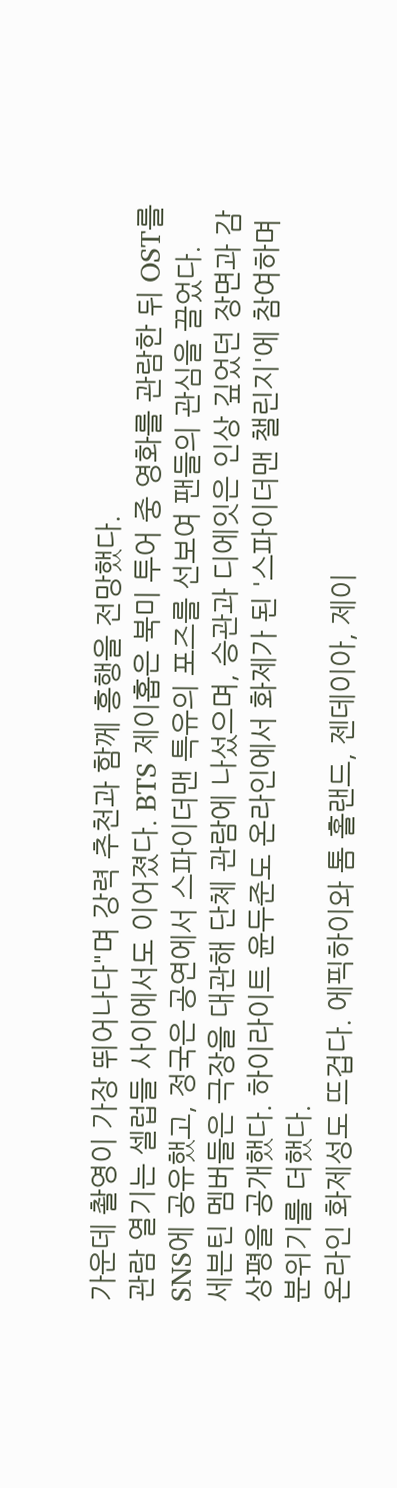가운데 촬영이 가장 뛰어나다"며 강력 추천과 함께 흥행을 전망했다.
관람 열기는 셀럽들 사이에서도 이어졌다. BTS 제이홉은 북미 투어 중 영화를 관람한 뒤 OST를 SNS에 공유했고, 정국은 공연에서 스파이더맨 특유의 포즈를 선보여 팬들의 관심을 끌었다.
세븐틴 멤버들은 극장을 대관해 단체 관람에 나섰으며, 승관과 디에잇은 인상 깊었던 장면과 감상평을 공개했다. 하이라이트 윤두준도 온라인에서 화제가 된 '스파이더맨 챌린지'에 참여하며 분위기를 더했다.
온라인 화제성도 뜨겁다. 에픽하이와 톰 홀랜드, 젠데이아, 제이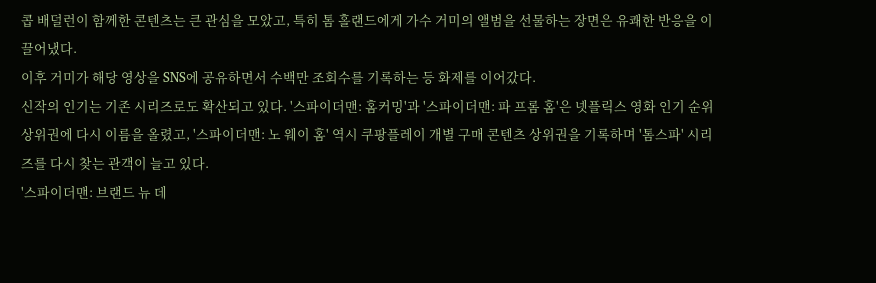콥 배덜런이 함께한 콘텐츠는 큰 관심을 모았고, 특히 톰 홀랜드에게 가수 거미의 앨범을 선물하는 장면은 유쾌한 반응을 이끌어냈다.
이후 거미가 해당 영상을 SNS에 공유하면서 수백만 조회수를 기록하는 등 화제를 이어갔다.
신작의 인기는 기존 시리즈로도 확산되고 있다. '스파이더맨: 홈커밍'과 '스파이더맨: 파 프롬 홈'은 넷플릭스 영화 인기 순위 상위권에 다시 이름을 올렸고, '스파이더맨: 노 웨이 홈' 역시 쿠팡플레이 개별 구매 콘텐츠 상위권을 기록하며 '톰스파' 시리즈를 다시 찾는 관객이 늘고 있다.
'스파이더맨: 브랜드 뉴 데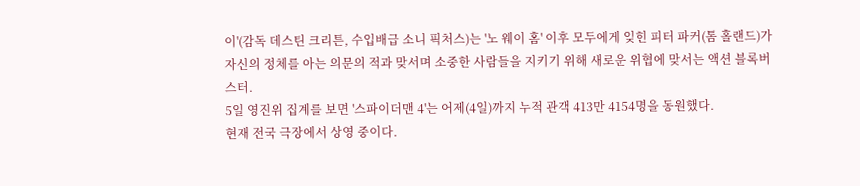이'(감독 데스틴 크리튼, 수입배급 소니 픽처스)는 '노 웨이 홈' 이후 모두에게 잊힌 피터 파커(톰 홀랜드)가 자신의 정체를 아는 의문의 적과 맞서며 소중한 사람들을 지키기 위해 새로운 위협에 맞서는 액션 블록버스터.
5일 영진위 집계를 보면 '스파이더맨 4'는 어제(4일)까지 누적 관객 413만 4154명을 동원했다.
현재 전국 극장에서 상영 중이다.